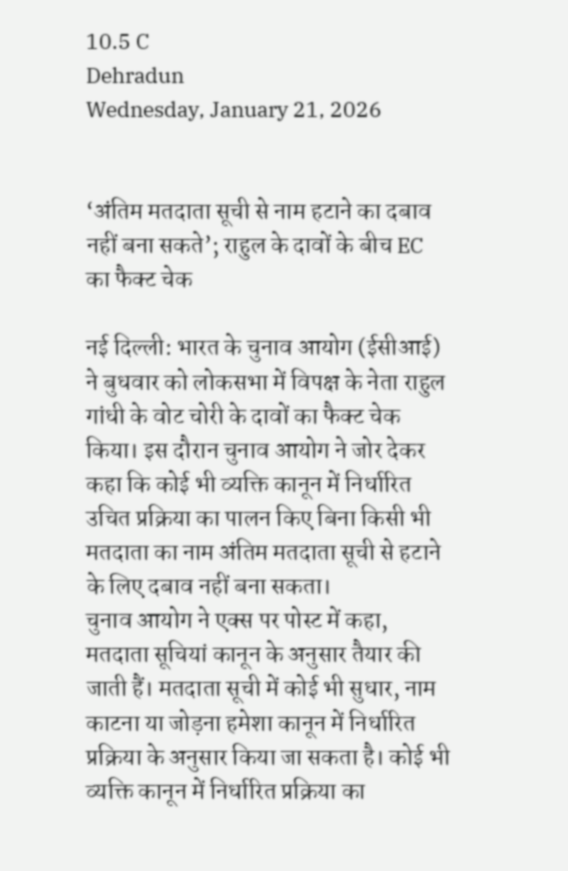10.5 C
Dehradun
Wednesday, January 21, 2026


‘अंतिम मतदाता सूची से नाम हटाने का दबाव नहीं बना सकते’; राहुल के दावों के बीच EC का फैक्ट चेक

नई दिल्ली: भारत के चुनाव आयोग (ईसीआई) ने बुधवार को लोकसभा में विपक्ष के नेता राहुल गांधी के वोट चोरी के दावों का फैक्ट चेक किया। इस दौरान चुनाव आयोग ने जोर देकर कहा कि कोई भी व्यक्ति कानून में निर्धारित उचित प्रक्रिया का पालन किए बिना किसी भी मतदाता का नाम अंतिम मतदाता सूची से हटाने के लिए दबाव नहीं बना सकता।
चुनाव आयोग ने एक्स पर पोस्ट में कहा, मतदाता सूचियां कानून के अनुसार तैयार की जाती हैं। मतदाता सूची में कोई भी सुधार, नाम काटना या जोड़ना हमेशा कानून में निर्धारित प्रक्रिया के अनुसार किया जा सकता है। कोई भी व्यक्ति कानून में निर्धारित प्रक्रिया का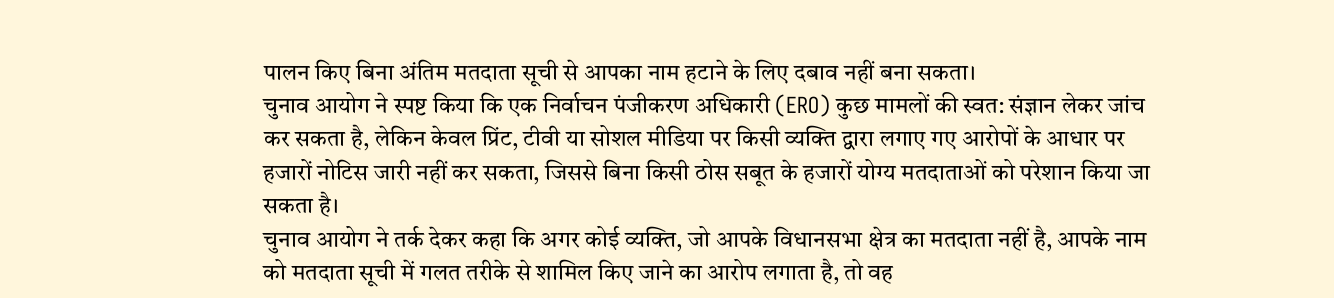पालन किए बिना अंतिम मतदाता सूची से आपका नाम हटाने के लिए दबाव नहीं बना सकता।
चुनाव आयोग ने स्पष्ट किया कि एक निर्वाचन पंजीकरण अधिकारी (ERO) कुछ मामलों की स्वत: संज्ञान लेकर जांच कर सकता है, लेकिन केवल प्रिंट, टीवी या सोशल मीडिया पर किसी व्यक्ति द्वारा लगाए गए आरोपों के आधार पर हजारों नोटिस जारी नहीं कर सकता, जिससे बिना किसी ठोस सबूत के हजारों योग्य मतदाताओं को परेशान किया जा सकता है।
चुनाव आयोग ने तर्क देकर कहा कि अगर कोई व्यक्ति, जो आपके विधानसभा क्षेत्र का मतदाता नहीं है, आपके नाम को मतदाता सूची में गलत तरीके से शामिल किए जाने का आरोप लगाता है, तो वह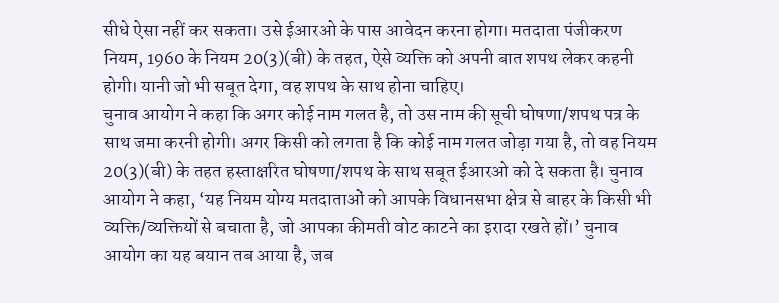सीधे ऐसा नहीं कर सकता। उसे ईआरओ के पास आवेदन करना होगा। मतदाता पंजीकरण नियम, 1960 के नियम 20(3)(बी) के तहत, ऐसे व्यक्ति को अपनी बात शपथ लेकर कहनी होगी। यानी जो भी सबूत देगा, वह शपथ के साथ होना चाहिए।
चुनाव आयोग ने कहा कि अगर कोई नाम गलत है, तो उस नाम की सूची घोषणा/शपथ पत्र के साथ जमा करनी होगी। अगर किसी को लगता है कि कोई नाम गलत जोड़ा गया है, तो वह नियम 20(3)(बी) के तहत हस्ताक्षरित घोषणा/शपथ के साथ सबूत ईआरओ को दे सकता है। चुनाव आयोग ने कहा, ‘यह नियम योग्य मतदाताओं को आपके विधानसभा क्षेत्र से बाहर के किसी भी व्यक्ति/व्यक्तियों से बचाता है, जो आपका कीमती वोट काटने का इरादा रखते हों।’ चुनाव आयोग का यह बयान तब आया है, जब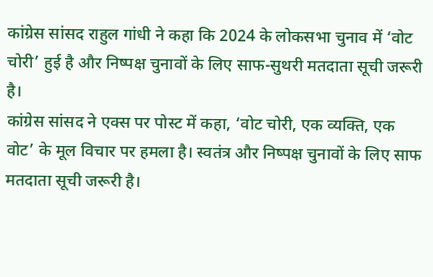कांग्रेस सांसद राहुल गांधी ने कहा कि 2024 के लोकसभा चुनाव में ‘वोट चोरी’ हुई है और निष्पक्ष चुनावों के लिए साफ-सुथरी मतदाता सूची जरूरी है।
कांग्रेस सांसद ने एक्स पर पोस्ट में कहा, ‘वोट चोरी, एक व्यक्ति, एक वोट’ के मूल विचार पर हमला है। स्वतंत्र और निष्पक्ष चुनावों के लिए साफ मतदाता सूची जरूरी है।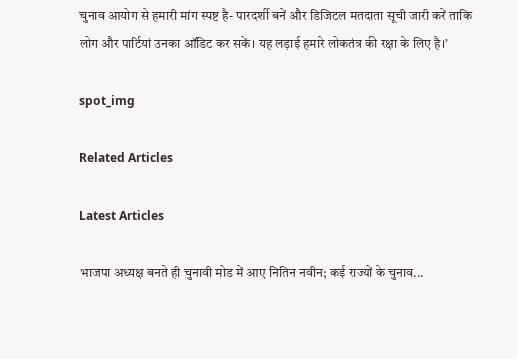चुनाव आयोग से हमारी मांग स्पष्ट है- पारदर्शी बनें और डिजिटल मतदाता सूची जारी करें ताकि लोग और पार्टियां उनका ऑडिट कर सकें। यह लड़ाई हमारे लोकतंत्र की रक्षा के लिए है।’

spot_img

Related Articles

Latest Articles

भाजपा अध्यक्ष बनते ही चुनावी मोड में आए नितिन नवीन; कई राज्यों के चुनाव...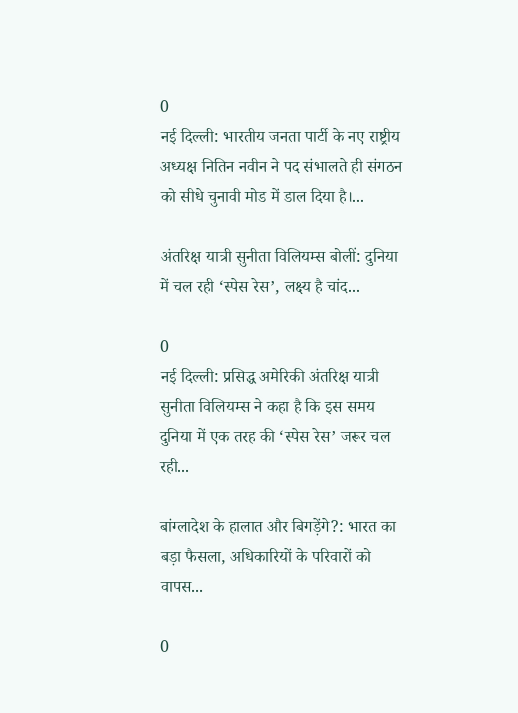0
नई दिल्ली: भारतीय जनता पार्टी के नए राष्ट्रीय अध्यक्ष नितिन नवीन ने पद संभालते ही संगठन को सीधे चुनावी मोड में डाल दिया है।...

अंतरिक्ष यात्री सुनीता विलियम्स बोलीं: दुनिया में चल रही ‘स्पेस रेस’, लक्ष्य है चांद...

0
नई दिल्ली: प्रसिद्ध अमेरिकी अंतरिक्ष यात्री सुनीता विलियम्स ने कहा है कि इस समय दुनिया में एक तरह की ‘स्पेस रेस’ जरूर चल रही...

बांग्लादेश के हालात और बिगड़ेंगे?: भारत का बड़ा फैसला, अधिकारियों के परिवारों को वापस...

0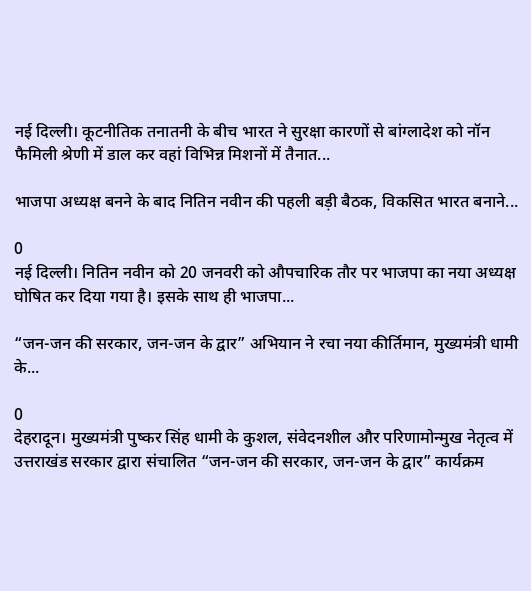नई दिल्ली। कूटनीतिक तनातनी के बीच भारत ने सुरक्षा कारणों से बांग्लादेश को नॉन फैमिली श्रेणी में डाल कर वहां विभिन्न मिशनों में तैनात...

भाजपा अध्यक्ष बनने के बाद नितिन नवीन की पहली बड़ी बैठक, विकसित भारत बनाने...

0
नई दिल्ली। नितिन नवीन को 20 जनवरी को औपचारिक तौर पर भाजपा का नया अध्यक्ष घोषित कर दिया गया है। इसके साथ ही भाजपा...

“जन-जन की सरकार, जन-जन के द्वार” अभियान ने रचा नया कीर्तिमान, मुख्यमंत्री धामी के...

0
देहरादून। मुख्यमंत्री पुष्कर सिंह धामी के कुशल, संवेदनशील और परिणामोन्मुख नेतृत्व में उत्तराखंड सरकार द्वारा संचालित “जन-जन की सरकार, जन-जन के द्वार” कार्यक्रम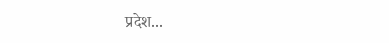प्रदेश...